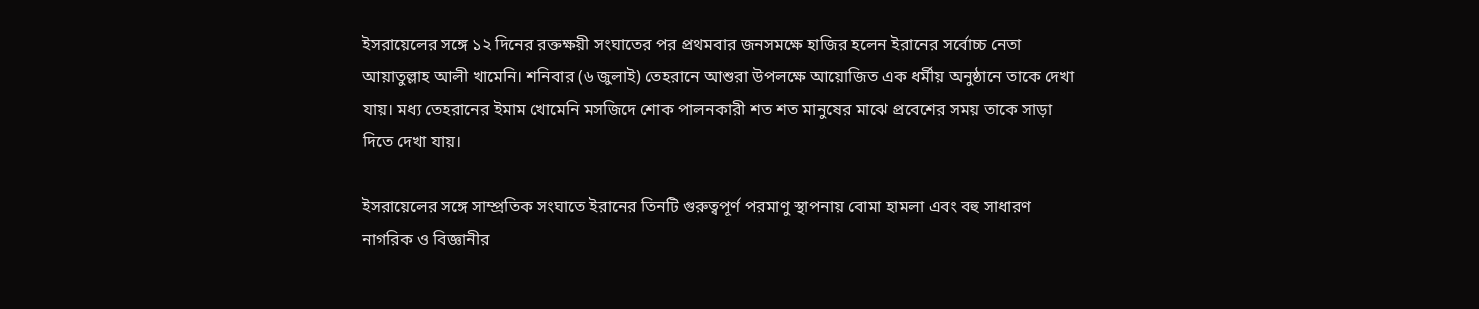ইসরায়েলের সঙ্গে ১২ দিনের রক্তক্ষয়ী সংঘাতের পর প্রথমবার জনসমক্ষে হাজির হলেন ইরানের সর্বোচ্চ নেতা আয়াতুল্লাহ আলী খামেনি। শনিবার (৬ জুলাই) তেহরানে আশুরা উপলক্ষে আয়োজিত এক ধর্মীয় অনুষ্ঠানে তাকে দেখা যায়। মধ্য তেহরানের ইমাম খোমেনি মসজিদে শোক পালনকারী শত শত মানুষের মাঝে প্রবেশের সময় তাকে সাড়া দিতে দেখা যায়।

ইসরায়েলের সঙ্গে সাম্প্রতিক সংঘাতে ইরানের তিনটি গুরুত্বপূর্ণ পরমাণু স্থাপনায় বোমা হামলা এবং বহু সাধারণ নাগরিক ও বিজ্ঞানীর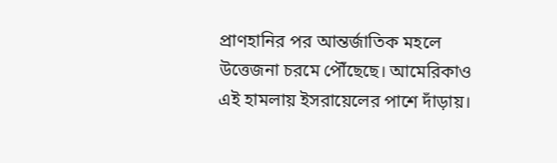প্রাণহানির পর আন্তর্জাতিক মহলে উত্তেজনা চরমে পৌঁছেছে। আমেরিকাও এই হামলায় ইসরায়েলের পাশে দাঁড়ায়।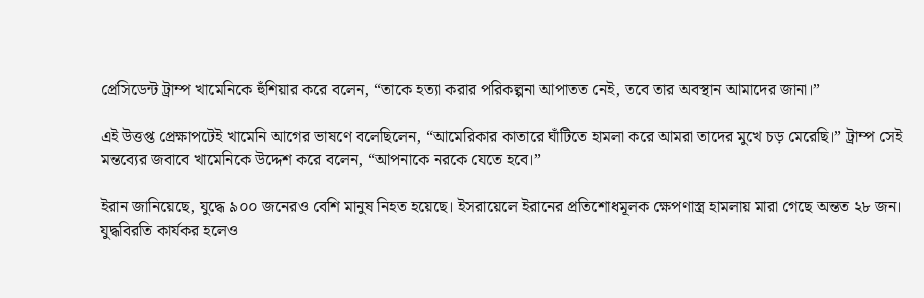প্রেসিডেন্ট ট্রাম্প খামেনিকে হুঁশিয়ার করে বলেন, “তাকে হত্যা করার পরিকল্পনা আপাতত নেই, তবে তার অবস্থান আমাদের জানা।”

এই উত্তপ্ত প্রেক্ষাপটেই খামেনি আগের ভাষণে বলেছিলেন, “আমেরিকার কাতারে ঘাঁটিতে হামলা করে আমরা তাদের মুখে চড় মেরেছি।” ট্রাম্প সেই মন্তব্যের জবাবে খামেনিকে উদ্দেশ করে বলেন, “আপনাকে নরকে যেতে হবে।”

ইরান জানিয়েছে, যুদ্ধে ৯০০ জনেরও বেশি মানুষ নিহত হয়েছে। ইসরায়েলে ইরানের প্রতিশোধমূলক ক্ষেপণাস্ত্র হামলায় মারা গেছে অন্তত ২৮ জন। যুদ্ধবিরতি কার্যকর হলেও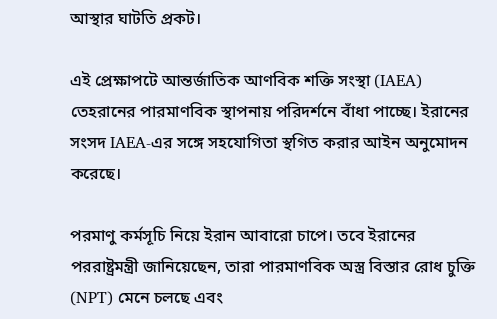আস্থার ঘাটতি প্রকট।

এই প্রেক্ষাপটে আন্তর্জাতিক আণবিক শক্তি সংস্থা (IAEA) তেহরানের পারমাণবিক স্থাপনায় পরিদর্শনে বাঁধা পাচ্ছে। ইরানের সংসদ IAEA-এর সঙ্গে সহযোগিতা স্থগিত করার আইন অনুমোদন করেছে।

পরমাণু কর্মসূচি নিয়ে ইরান আবারো চাপে। তবে ইরানের পররাষ্ট্রমন্ত্রী জানিয়েছেন, তারা পারমাণবিক অস্ত্র বিস্তার রোধ চুক্তি (NPT) মেনে চলছে এবং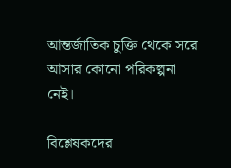আন্তর্জাতিক চুক্তি থেকে সরে আসার কোনো পরিকল্পনা নেই।

বিশ্লেষকদের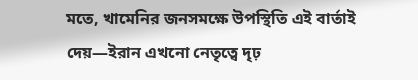মতে, খামেনির জনসমক্ষে উপস্থিতি এই বার্তাই দেয়—ইরান এখনো নেতৃত্বে দৃঢ়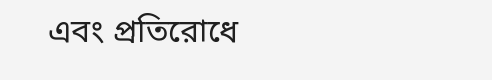এবং প্রতিরোধে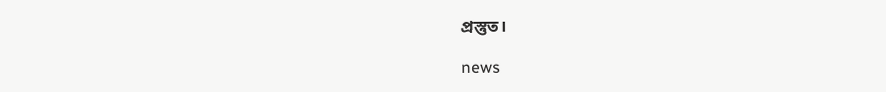প্রস্তুত।

news